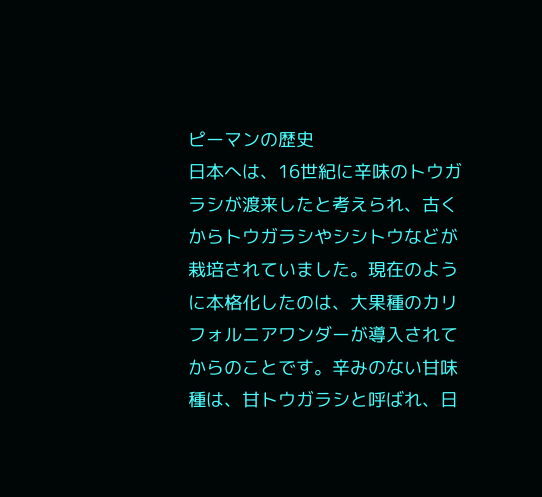ピーマンの歴史
日本へは、16世紀に辛味のトウガラシが渡来したと考えられ、古くからトウガラシやシシトウなどが栽培されていました。現在のように本格化したのは、大果種のカリフォルニアワンダーが導入されてからのことです。辛みのない甘味種は、甘トウガラシと呼ばれ、日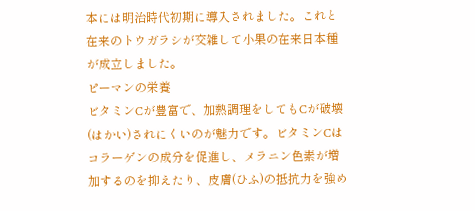本には明治時代初期に導入されました。これと在来のトウガラシが交雑して小果の在来日本種が成立しました。
ピーマンの栄養
ビタミンCが豊富で、加熱調理をしてもCが破壊(はかい)されにくいのが魅力です。ビタミンCはコラーゲンの成分を促進し、メラニン色素が増加するのを抑えたり、皮膚(ひふ)の抵抗力を強め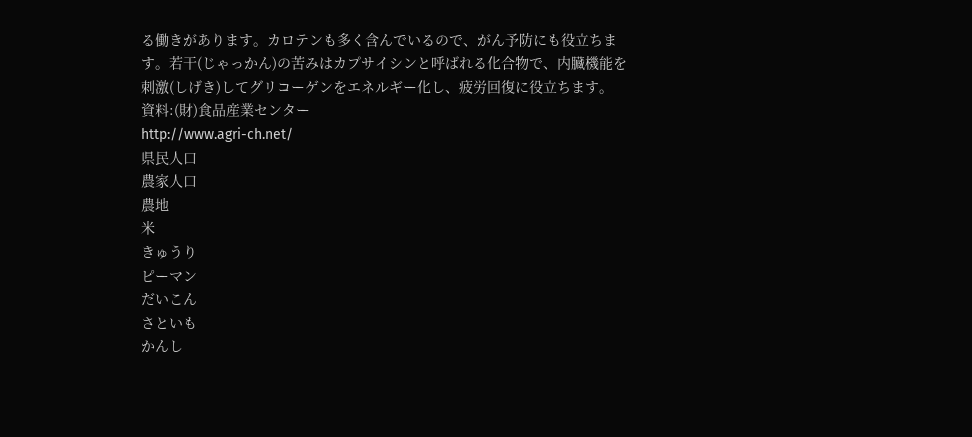る働きがあります。カロテンも多く含んでいるので、がん予防にも役立ちます。若干(じゃっかん)の苦みはカプサイシンと呼ばれる化合物で、内臓機能を刺激(しげき)してグリコーゲンをエネルギー化し、疲労回復に役立ちます。
資料:(財)食品産業センター
http://www.agri-ch.net/
県民人口
農家人口
農地
米
きゅうり
ピーマン
だいこん
さといも
かんし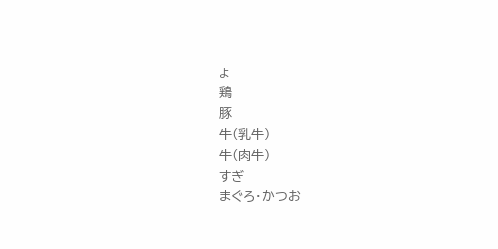ょ
鶏
豚
牛(乳牛)
牛(肉牛)
すぎ
まぐろ・かつお